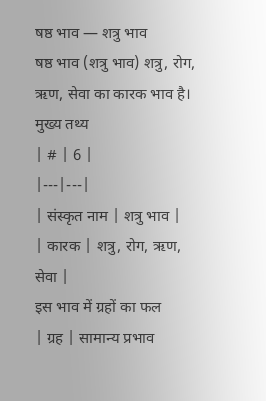षष्ठ भाव — शत्रु भाव
षष्ठ भाव (शत्रु भाव) शत्रु, रोग, ऋण, सेवा का कारक भाव है।
मुख्य तथ्य
| # | 6 |
|---|---|
| संस्कृत नाम | शत्रु भाव |
| कारक | शत्रु, रोग, ऋण, सेवा |
इस भाव में ग्रहों का फल
| ग्रह | सामान्य प्रभाव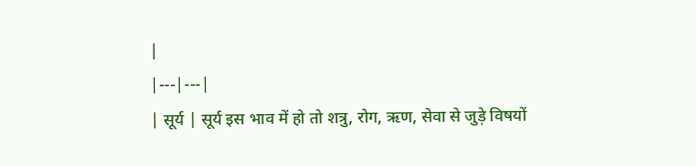|
|---|---|
| सूर्य | सूर्य इस भाव में हो तो शत्रु, रोग, ऋण, सेवा से जुड़े विषयों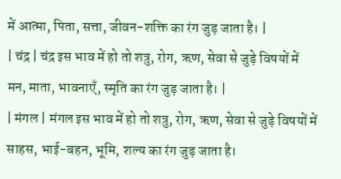में आत्मा, पिता, सत्ता, जीवन-शक्ति का रंग जुड़ जाता है। |
| चंद्र | चंद्र इस भाव में हो तो शत्रु, रोग, ऋण, सेवा से जुड़े विषयों में मन, माता, भावनाएँ, स्मृति का रंग जुड़ जाता है। |
| मंगल | मंगल इस भाव में हो तो शत्रु, रोग, ऋण, सेवा से जुड़े विषयों में साहस, भाई-बहन, भूमि, शल्य का रंग जुड़ जाता है।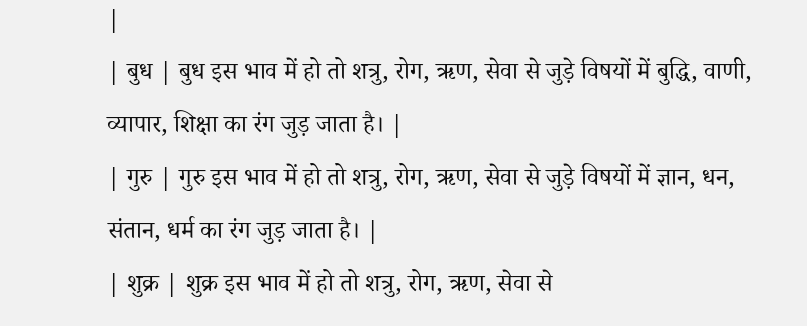|
| बुध | बुध इस भाव में हो तो शत्रु, रोग, ऋण, सेवा से जुड़े विषयों में बुद्धि, वाणी, व्यापार, शिक्षा का रंग जुड़ जाता है। |
| गुरु | गुरु इस भाव में हो तो शत्रु, रोग, ऋण, सेवा से जुड़े विषयों में ज्ञान, धन, संतान, धर्म का रंग जुड़ जाता है। |
| शुक्र | शुक्र इस भाव में हो तो शत्रु, रोग, ऋण, सेवा से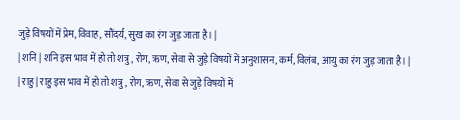जुड़े विषयों में प्रेम, विवाह, सौंदर्य, सुख का रंग जुड़ जाता है। |
| शनि | शनि इस भाव में हो तो शत्रु, रोग, ऋण, सेवा से जुड़े विषयों में अनुशासन, कर्म, विलंब, आयु का रंग जुड़ जाता है। |
| राहु | राहु इस भाव में हो तो शत्रु, रोग, ऋण, सेवा से जुड़े विषयों में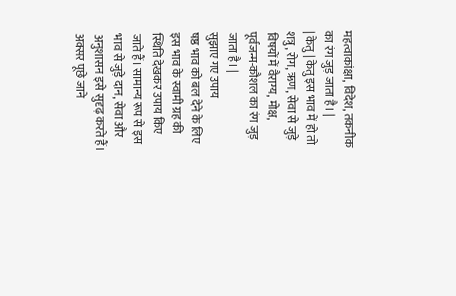महत्वाकांक्षा, विदेश, तकनीक का रंग जुड़ जाता है। |
| केतु | केतु इस भाव में हो तो शत्रु, रोग, ऋण, सेवा से जुड़े विषयों में वैराग्य, मोक्ष, पूर्वजन्म-कौशल का रंग जुड़ जाता है। |
सुझाए गए उपाय
षष्ठ भाव को बल देने के लिए इस भाव के स्वामी ग्रह की स्थिति देखकर उपाय किए जाते हैं। सामान्य रूप से इस भाव से जुड़े दान, सेवा और अनुशासन इसे सुदृढ़ करते हैं।
अक्सर पूछे जाने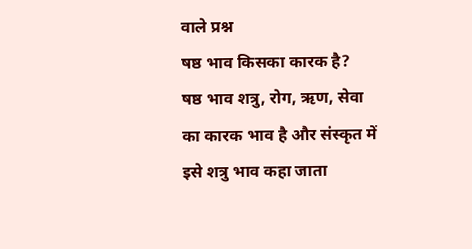वाले प्रश्न
षष्ठ भाव किसका कारक है?
षष्ठ भाव शत्रु, रोग, ऋण, सेवा का कारक भाव है और संस्कृत में इसे शत्रु भाव कहा जाता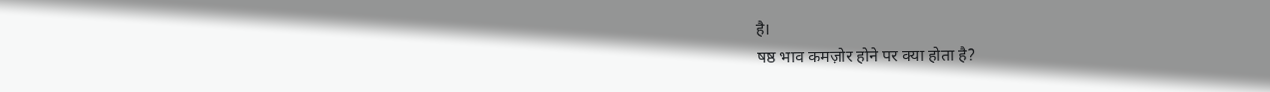है।
षष्ठ भाव कमज़ोर होने पर क्या होता है?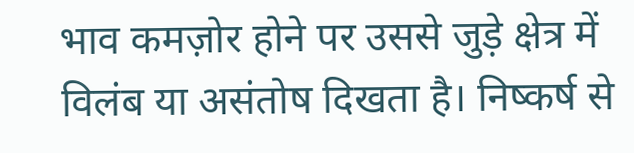भाव कमज़ोर होने पर उससे जुड़े क्षेत्र में विलंब या असंतोष दिखता है। निष्कर्ष से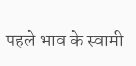पहले भाव के स्वामी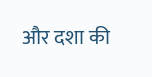और दशा की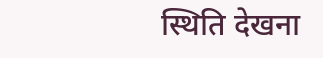स्थिति देखना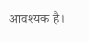आवश्यक है।